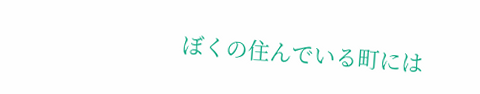ぼくの住んでいる町には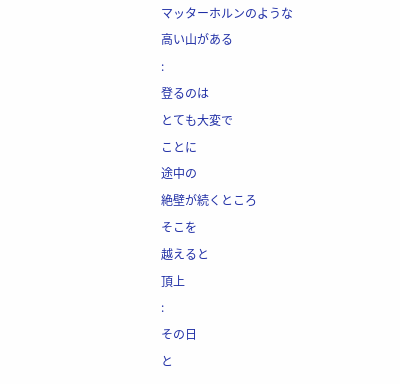マッターホルンのような
高い山がある
:
登るのは
とても大変で
ことに
途中の
絶壁が続くところ
そこを
越えると
頂上
:
その日
と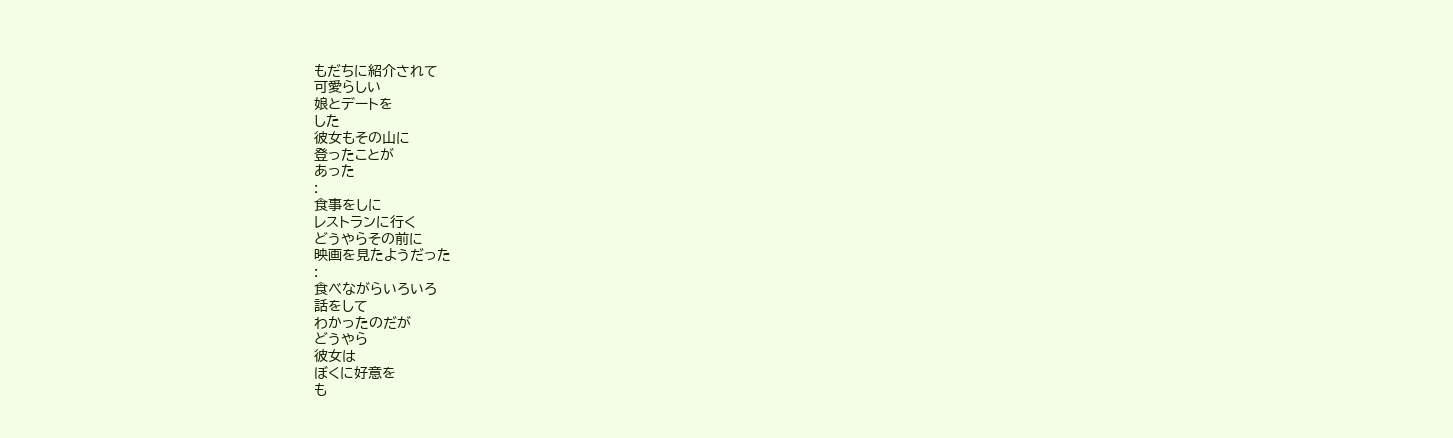もだちに紹介されて
可愛らしい
娘とデートを
した
彼女もその山に
登ったことが
あった
:
食事をしに
レストランに行く
どうやらその前に
映画を見たようだった
:
食べながらいろいろ
話をして
わかったのだが
どうやら
彼女は
ぼくに好意を
も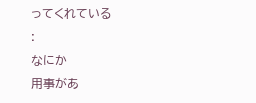ってくれている
:
なにか
用事があ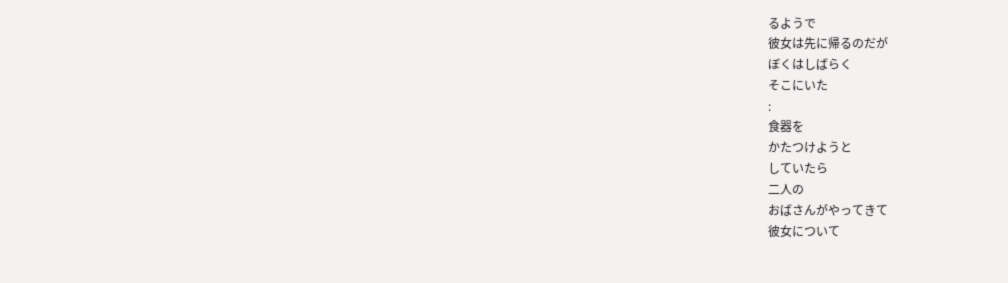るようで
彼女は先に帰るのだが
ぼくはしばらく
そこにいた
:
食器を
かたつけようと
していたら
二人の
おばさんがやってきて
彼女について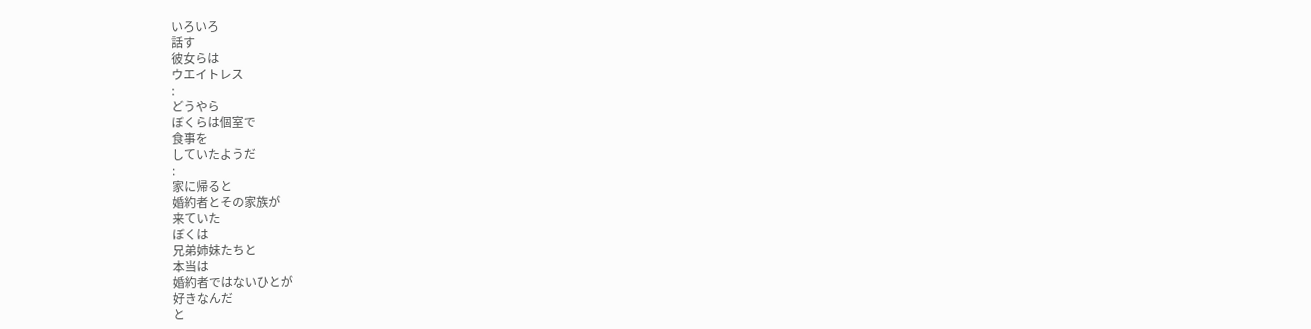いろいろ
話す
彼女らは
ウエイトレス
:
どうやら
ぼくらは個室で
食事を
していたようだ
:
家に帰ると
婚約者とその家族が
来ていた
ぼくは
兄弟姉妹たちと
本当は
婚約者ではないひとが
好きなんだ
と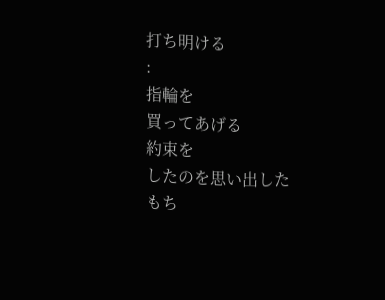打ち明ける
:
指輪を
買ってあげる
約束を
したのを思い出した
もち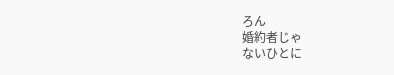ろん
婚約者じゃ
ないひとに